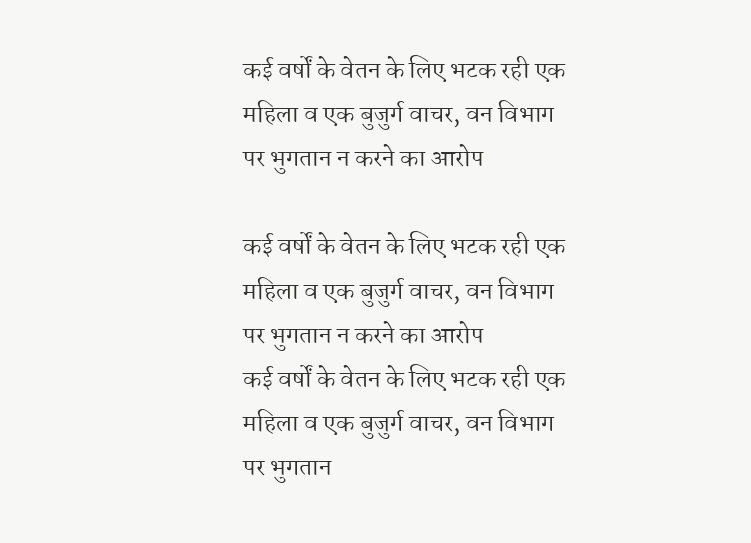कई वर्षों के वेतन के लिए भटक रही एक महिला व एक बुजुर्ग वाचर, वन विभाग पर भुगतान न करने का आरोप

कई वर्षों के वेतन के लिए भटक रही एक महिला व एक बुजुर्ग वाचर, वन विभाग पर भुगतान न करने का आरोप
कई वर्षों के वेतन के लिए भटक रही एक महिला व एक बुजुर्ग वाचर, वन विभाग पर भुगतान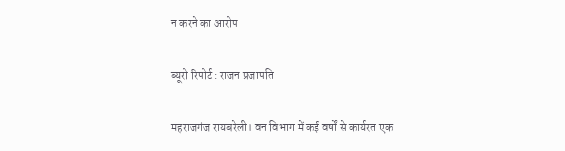न करने का आरोप

ब्यूरो रिपोर्ट : राजन प्रजापति

महराजगंज रायबरेली। वन विभाग में कई वर्षों से कार्यरत एक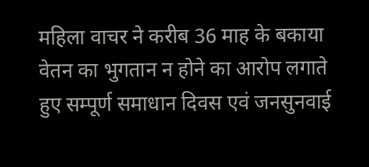महिला वाचर ने करीब 36 माह के बकाया वेतन का भुगतान न होने का आरोप लगाते हुए सम्पूर्ण समाधान दिवस एवं जनसुनवाई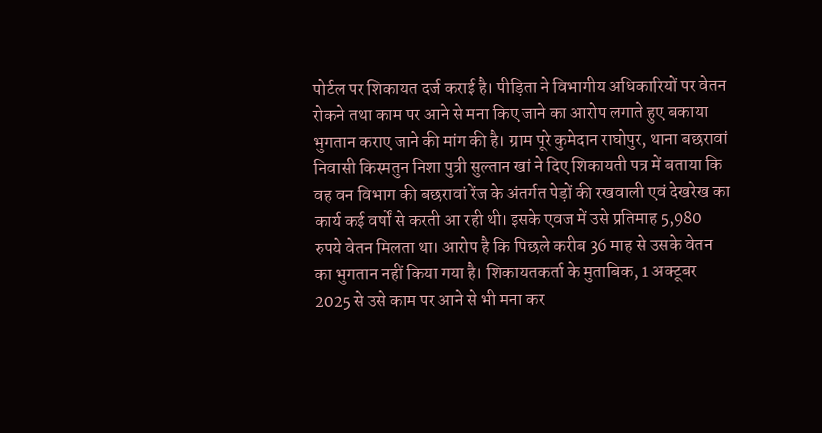पोर्टल पर शिकायत दर्ज कराई है। पीड़िता ने विभागीय अधिकारियों पर वेतन रोकने तथा काम पर आने से मना किए जाने का आरोप लगाते हुए बकाया भुगतान कराए जाने की मांग की है। ग्राम पूरे कुमेदान राघोपुर, थाना बछरावां निवासी किस्मतुन निशा पुत्री सुल्तान खां ने दिए शिकायती पत्र में बताया कि वह वन विभाग की बछरावां रेंज के अंतर्गत पेड़ों की रखवाली एवं देखरेख का कार्य कई वर्षों से करती आ रही थी। इसके एवज में उसे प्रतिमाह 5,980 रुपये वेतन मिलता था। आरोप है कि पिछले करीब 36 माह से उसके वेतन का भुगतान नहीं किया गया है। शिकायतकर्ता के मुताबिक, 1 अक्टूबर 2025 से उसे काम पर आने से भी मना कर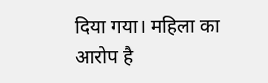दिया गया। महिला का आरोप है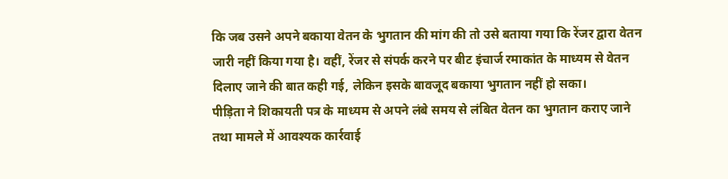कि जब उसने अपने बकाया वेतन के भुगतान की मांग की तो उसे बताया गया कि रेंजर द्वारा वेतन जारी नहीं किया गया है। वहीं, रेंजर से संपर्क करने पर बीट इंचार्ज रमाकांत के माध्यम से वेतन दिलाए जाने की बात कही गई, लेकिन इसके बावजूद बकाया भुगतान नहीं हो सका।
पीड़िता ने शिकायती पत्र के माध्यम से अपने लंबे समय से लंबित वेतन का भुगतान कराए जाने तथा मामले में आवश्यक कार्रवाई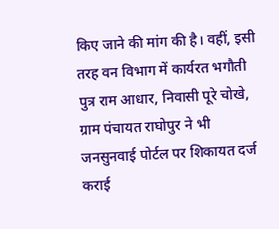किए जाने की मांग की है। वहीं, इसी तरह वन विभाग में कार्यरत भगौती पुत्र राम आधार, निवासी पूरे चोखे, ग्राम पंचायत राघोपुर ने भी जनसुनवाई पोर्टल पर शिकायत दर्ज कराई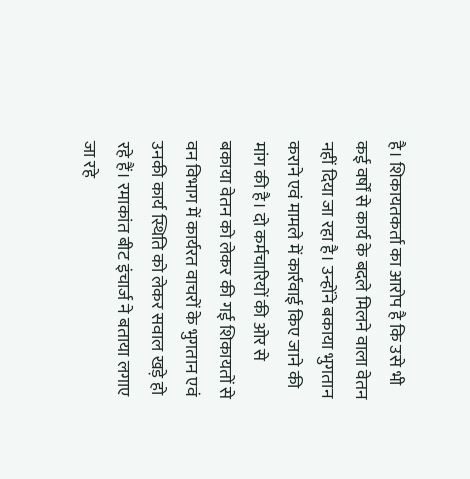है। शिकायतकर्ता का आरोप है कि उसे भी कई वर्षों से कार्य के बदले मिलने वाला वेतन नहीं दिया जा रहा है। उन्होंने बकाया भुगतान कराने एवं मामले में कार्रवाई किए जाने की मांग की है। दो कर्मचारियों की ओर से बकाया वेतन को लेकर की गई शिकायतों से वन विभाग में कार्यरत वाचरों के भुगतान एवं उनकी कार्य स्थिति को लेकर सवाल खड़े हो रहे हैं। रमाकांत बीट इंचार्ज ने बताया लगाए जा रहे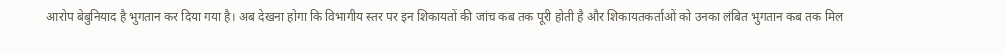आरोप बेबुनियाद है भुगतान कर दिया गया है। अब देखना होगा कि विभागीय स्तर पर इन शिकायतों की जांच कब तक पूरी होती है और शिकायतकर्ताओं को उनका लंबित भुगतान कब तक मिल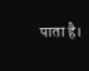पाता है।